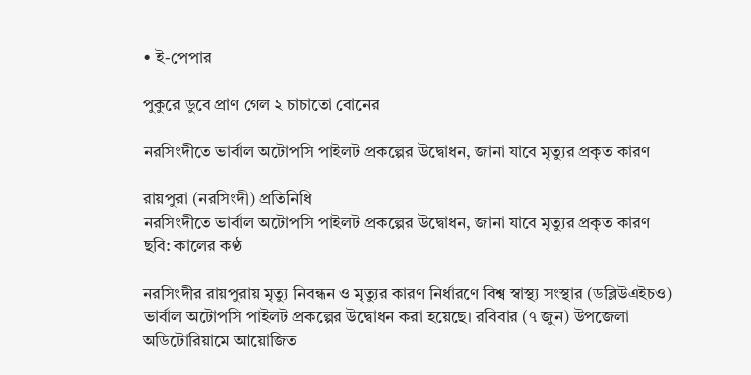• ই-পেপার

পুকুরে ডুবে প্রাণ গেল ২ চাচাতো বোনের

নরসিংদীতে ভার্বাল অটোপসি পাইলট প্রকল্পের উদ্বোধন, জানা যাবে মৃত্যুর প্রকৃত কারণ

রায়পুরা (নরসিংদী) প্রতিনিধি
নরসিংদীতে ভার্বাল অটোপসি পাইলট প্রকল্পের উদ্বোধন, জানা যাবে মৃত্যুর প্রকৃত কারণ
ছবি: কালের কণ্ঠ

নরসিংদীর রায়পুরায় মৃত্যু নিবন্ধন ও মৃত্যুর কারণ নির্ধারণে বিশ্ব স্বাস্থ্য সংস্থার (ডব্লিউএইচও) ভার্বাল অটোপসি পাইলট প্রকল্পের উদ্বোধন করা হয়েছে। রবিবার (৭ জুন) উপজেলা অডিটোরিয়ামে আয়োজিত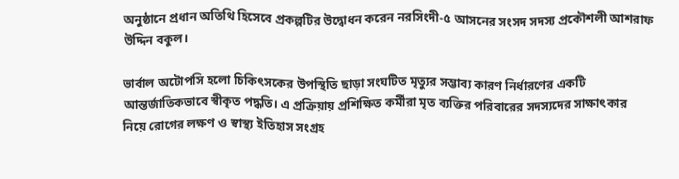অনুষ্ঠানে প্রধান অতিথি হিসেবে প্রকল্পটির উদ্বোধন করেন নরসিংদী-৫ আসনের সংসদ সদস্য প্রকৌশলী আশরাফ উদ্দিন বকুল।

ভার্বাল অটোপসি হলো চিকিৎসকের উপস্থিতি ছাড়া সংঘটিত মৃত্যুর সম্ভাব্য কারণ নির্ধারণের একটি আন্তর্জাতিকভাবে স্বীকৃত পদ্ধতি। এ প্রক্রিয়ায় প্রশিক্ষিত কর্মীরা মৃত ব্যক্তির পরিবারের সদস্যদের সাক্ষাৎকার নিয়ে রোগের লক্ষণ ও স্বাস্থ্য ইতিহাস সংগ্রহ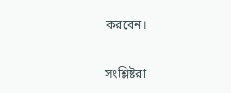করবেন।

সংশ্লিষ্টরা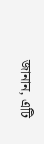জানান, এটি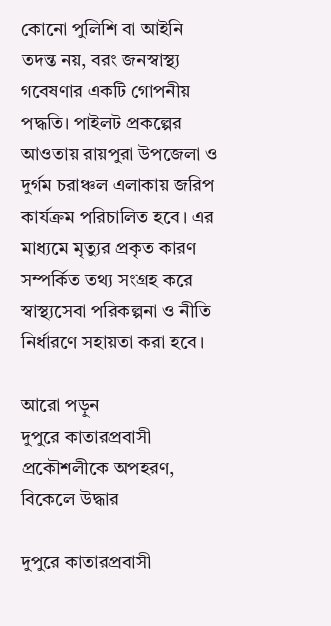কোনো পুলিশি বা আইনি তদন্ত নয়, বরং জনস্বাস্থ্য গবেষণার একটি গোপনীয় পদ্ধতি। পাইলট প্রকল্পের আওতায় রায়পুরা উপজেলা ও দুর্গম চরাঞ্চল এলাকায় জরিপ কার্যক্রম পরিচালিত হবে। এর মাধ্যমে মৃত্যুর প্রকৃত কারণ সম্পর্কিত তথ্য সংগ্রহ করে স্বাস্থ্যসেবা পরিকল্পনা ও নীতি নির্ধারণে সহায়তা করা হবে।

আরো পড়ুন
দুপুরে কাতারপ্রবাসী প্রকৌশলীকে অপহরণ, বিকেলে উদ্ধার

দুপুরে কাতারপ্রবাসী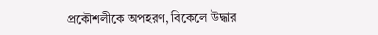প্রকৌশলীকে অপহরণ, বিকেলে উদ্ধার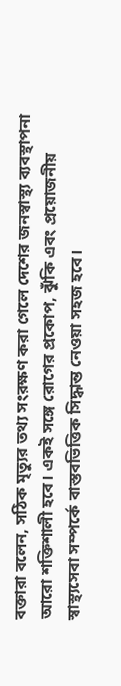বক্তারা বলেন, সঠিক মৃত্যুর তথ্য সংরক্ষণ করা গেলে দেশের জনস্বাস্থ্য ব্যবস্থাপনা আরো শক্তিশালী হবে। একই সঙ্গে রোগের প্রকোপ, ঝুঁকি এবং প্রয়োজনীয় স্বাস্থ্যসেবা সম্পর্কে বাস্তবভিত্তিক সিদ্ধান্ত নেওয়া সহজ হবে।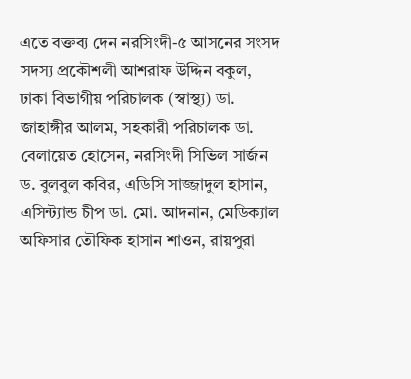এতে বক্তব্য দেন নরসিংদী-৫ আসনের সংসদ সদস্য প্রকৌশলী আশরাফ উদ্দিন বকুল, ঢাকা বিভাগীয় পরিচালক (স্বাস্থ্য) ডা. জাহাঙ্গীর আলম, সহকারী পরিচালক ডা. বেলায়েত হোসেন, নরসিংদী সিভিল সার্জন ড. বুলবুল কবির, এডিসি সাজ্জাদুল হাসান, এসিন্ট্যান্ড চীপ ডা. মো. আদনান, মেডিক্যাল অফিসার তৌফিক হাসান শাওন, রায়পুরা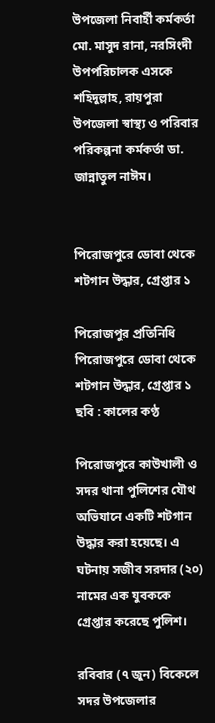উপজেলা নিবার্হী কর্মকর্তা মো. মাসুদ রানা, নরসিংদী উপপরিচালক এসকে শহিদুল্লাহ, রায়পুরা উপজেলা স্বাস্থ্য ও পরিবার পরিকল্পনা কর্মকর্তা ডা. জান্নাতুল নাঈম।


পিরোজপুরে ডোবা থেকে শটগান উদ্ধার, গ্রেপ্তার ১

পিরোজপুর প্রতিনিধি
পিরোজপুরে ডোবা থেকে শটগান উদ্ধার, গ্রেপ্তার ১
ছবি : কালের কণ্ঠ

পিরোজপুরে কাউখালী ও সদর থানা পুলিশের যৌথ অভিযানে একটি শটগান উদ্ধার করা হয়েছে। এ ঘটনায় সজীব সরদার (২০) নামের এক যুবককে গ্রেপ্তার করেছে পুলিশ।

রবিবার (৭ জুন) বিকেলে সদর উপজেলার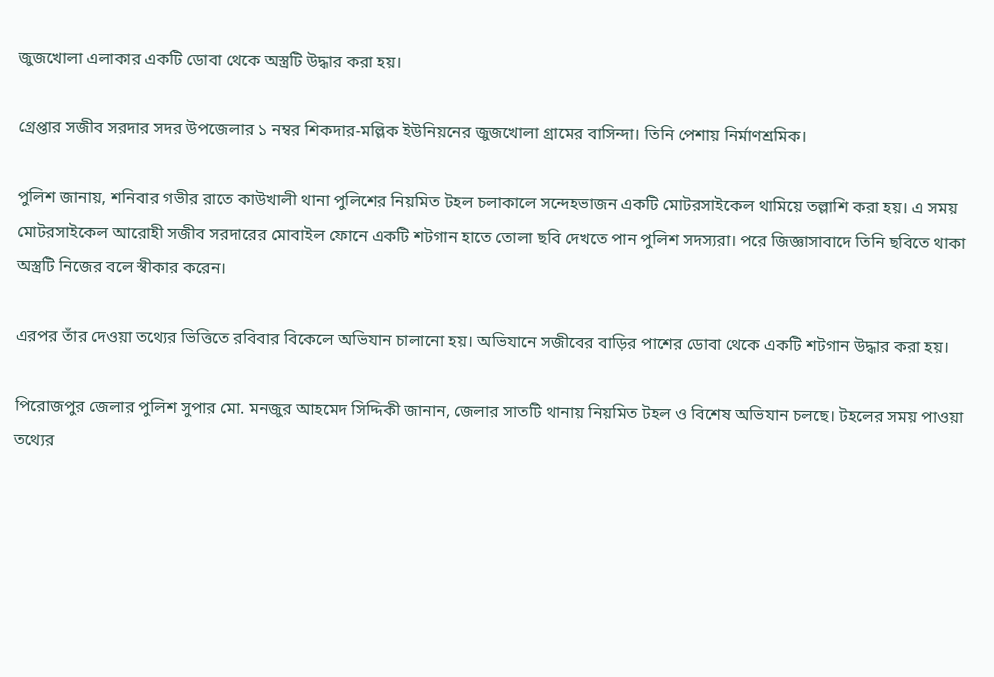জুজখোলা এলাকার একটি ডোবা থেকে অস্ত্রটি উদ্ধার করা হয়।

গ্রেপ্তার সজীব সরদার সদর উপজেলার ১ নম্বর শিকদার-মল্লিক ইউনিয়নের জুজখোলা গ্রামের বাসিন্দা। তিনি পেশায় নির্মাণশ্রমিক।

পুলিশ জানায়, শনিবার গভীর রাতে কাউখালী থানা পুলিশের নিয়মিত টহল চলাকালে সন্দেহভাজন একটি মোটরসাইকেল থামিয়ে তল্লাশি করা হয়। এ সময় মোটরসাইকেল আরোহী সজীব সরদারের মোবাইল ফোনে একটি শটগান হাতে তোলা ছবি দেখতে পান পুলিশ সদস্যরা। পরে জিজ্ঞাসাবাদে তিনি ছবিতে থাকা অস্ত্রটি নিজের বলে স্বীকার করেন।

এরপর তাঁর দেওয়া তথ্যের ভিত্তিতে রবিবার বিকেলে অভিযান চালানো হয়। অভিযানে সজীবের বাড়ির পাশের ডোবা থেকে একটি শটগান উদ্ধার করা হয়।

পিরোজপুর জেলার পুলিশ সুপার মো. মনজুর আহমেদ সিদ্দিকী জানান, জেলার সাতটি থানায় নিয়মিত টহল ও বিশেষ অভিযান চলছে। টহলের সময় পাওয়া তথ্যের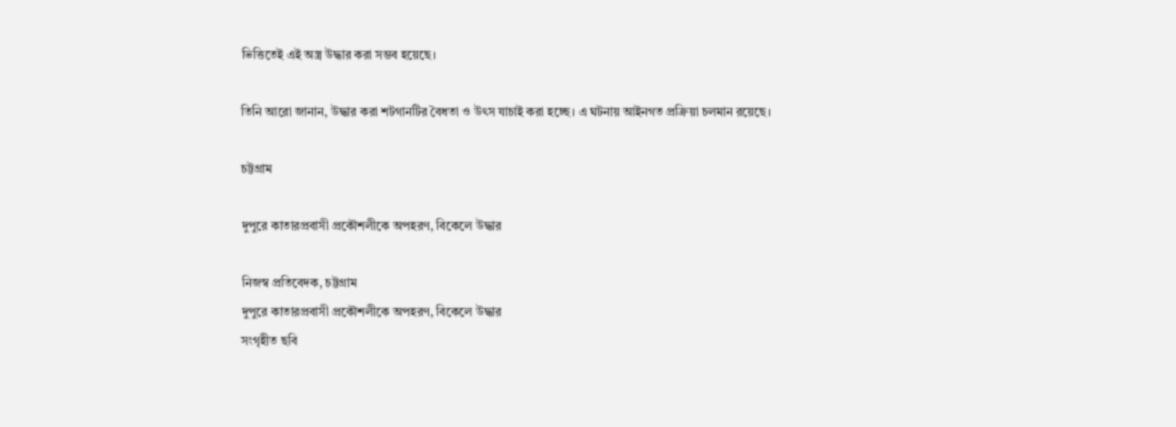ভিত্তিতেই এই অস্ত্র উদ্ধার করা সম্ভব হয়েছে।

তিনি আরো জানান, উদ্ধার করা শটগানটির বৈধতা ও উৎস যাচাই করা হচ্ছে। এ ঘটনায় আইনগত প্রক্রিয়া চলমান রয়েছে।

চট্টগ্রাম

দুপুরে কাতারপ্রবাসী প্রকৌশলীকে অপহরণ, বিকেলে উদ্ধার

নিজস্ব প্রতিবেদক, চট্টগ্রাম
দুপুরে কাতারপ্রবাসী প্রকৌশলীকে অপহরণ, বিকেলে উদ্ধার
সংগৃহীত ছবি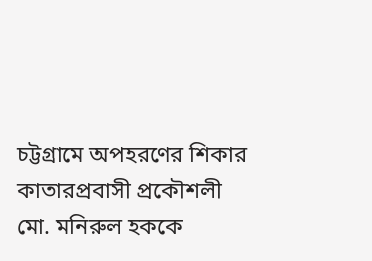চট্টগ্রামে অপহরণের শিকার কাতারপ্রবাসী প্রকৌশলী মো. মনিরুল হককে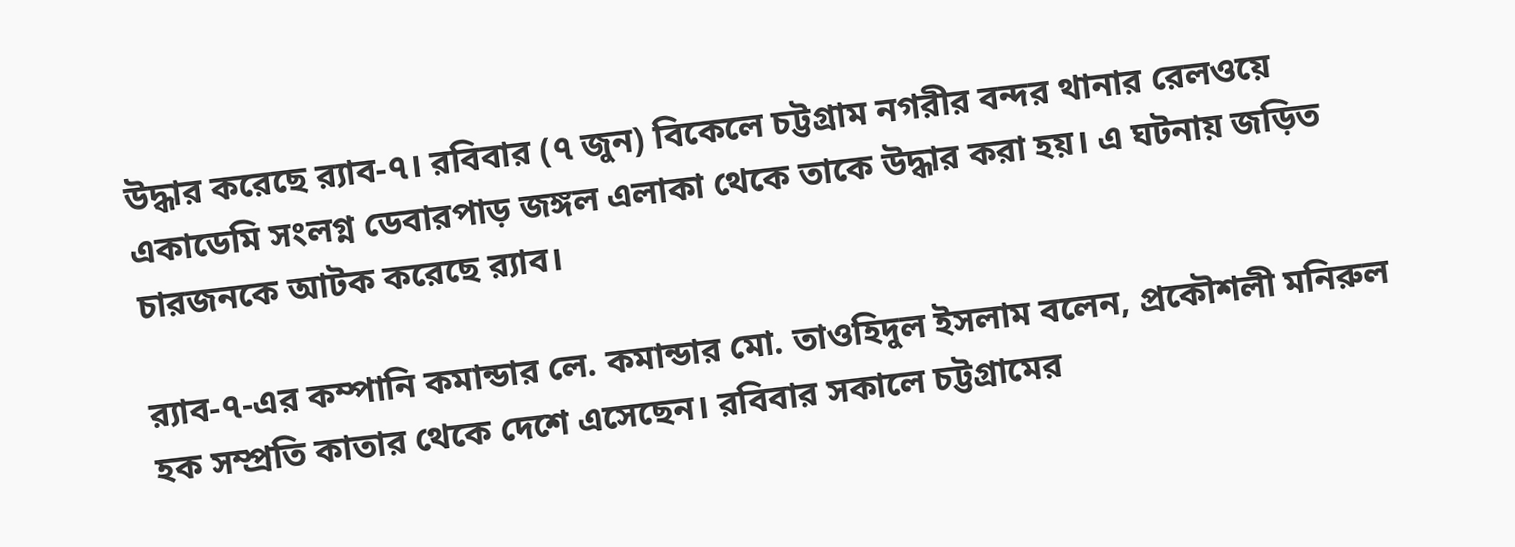উদ্ধার করেছে র‌্যাব-৭। রবিবার (৭ জুন) বিকেলে চট্টগ্রাম নগরীর বন্দর থানার রেলওয়ে একাডেমি সংলগ্ন ডেবারপাড় জঙ্গল এলাকা থেকে তাকে উদ্ধার করা হয়। এ ঘটনায় জড়িত চারজনকে আটক করেছে র‌্যাব।

র‌্যাব-৭-এর কম্পানি কমান্ডার লে. কমান্ডার মো. তাওহিদুল ইসলাম বলেন, প্রকৌশলী মনিরুল হক সম্প্রতি কাতার থেকে দেশে এসেছেন। রবিবার সকালে চট্টগ্রামের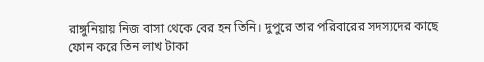রাঙ্গুনিয়ায় নিজ বাসা থেকে বের হন তিনি। দুপুরে তার পরিবারের সদস্যদের কাছে ফোন করে তিন লাখ টাকা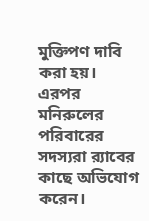মুক্তিপণ দাবি করা হয়। এরপর মনিরুলের পরিবারের সদস্যরা র‌্যাবের কাছে অভিযোগ করেন।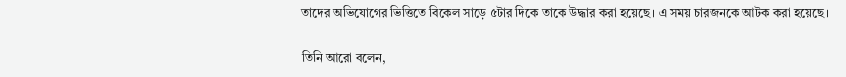তাদের অভিযোগের ভিত্তিতে বিকেল সাড়ে ৫টার দিকে তাকে উদ্ধার করা হয়েছে। এ সময় চারজনকে আটক করা হয়েছে।

তিনি আরো বলেন,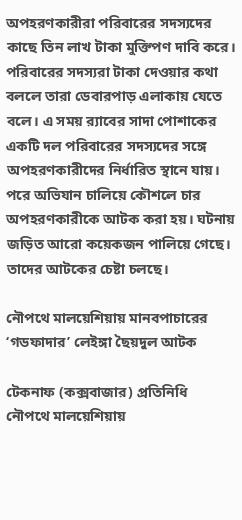অপহরণকারীরা পরিবারের সদস্যদের কাছে তিন লাখ টাকা মুক্তিপণ দাবি করে। পরিবারের সদস্যরা টাকা দেওয়ার কথা বললে তারা ডেবারপাড় এলাকায় যেতে বলে। এ সময় র‌্যাবের সাদা পোশাকের একটি দল পরিবারের সদস্যদের সঙ্গে অপহরণকারীদের নির্ধারিত স্থানে যায়। পরে অভিযান চালিয়ে কৌশলে চার অপহরণকারীকে আটক করা হয়। ঘটনায় জড়িত আরো কয়েকজন পালিয়ে গেছে। তাদের আটকের চেষ্টা চলছে।

নৌপথে মালয়েশিয়ায় মানবপাচারের ‘গডফাদার’ লেইঙ্গা ছৈয়দুল আটক

টেকনাফ (কক্সবাজার) প্রতিনিধি
নৌপথে মালয়েশিয়ায়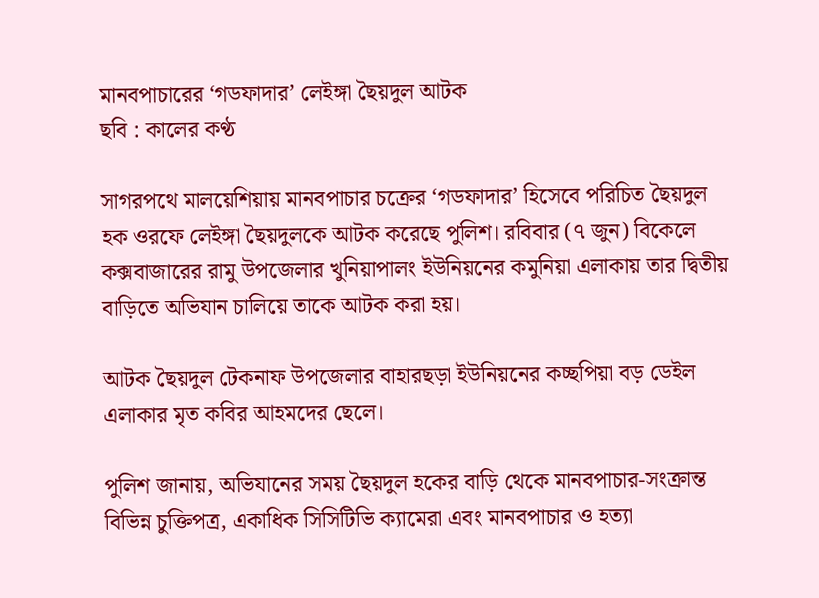মানবপাচারের ‘গডফাদার’ লেইঙ্গা ছৈয়দুল আটক
ছবি : কালের কণ্ঠ

সাগরপথে মালয়েশিয়ায় মানবপাচার চক্রের ‘গডফাদার’ হিসেবে পরিচিত ছৈয়দুল হক ওরফে লেইঙ্গা ছৈয়দুলকে আটক করেছে পুলিশ। রবিবার (৭ জুন) বিকেলে কক্সবাজারের রামু উপজেলার খুনিয়াপালং ইউনিয়নের কমুনিয়া এলাকায় তার দ্বিতীয় বাড়িতে অভিযান চালিয়ে তাকে আটক করা হয়।

আটক ছৈয়দুল টেকনাফ উপজেলার বাহারছড়া ইউনিয়নের কচ্ছপিয়া বড় ডেইল এলাকার মৃত কবির আহমদের ছেলে।

পুলিশ জানায়, অভিযানের সময় ছৈয়দুল হকের বাড়ি থেকে মানবপাচার-সংক্রান্ত বিভিন্ন চুক্তিপত্র, একাধিক সিসিটিভি ক্যামেরা এবং মানবপাচার ও হত্যা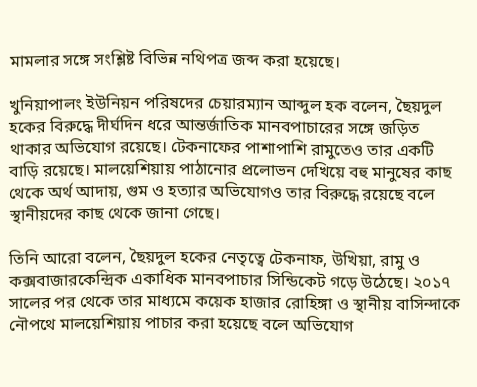মামলার সঙ্গে সংশ্লিষ্ট বিভিন্ন নথিপত্র জব্দ করা হয়েছে।

খুনিয়াপালং ইউনিয়ন পরিষদের চেয়ারম্যান আব্দুল হক বলেন, ছৈয়দুল হকের বিরুদ্ধে দীর্ঘদিন ধরে আন্তর্জাতিক মানবপাচারের সঙ্গে জড়িত থাকার অভিযোগ রয়েছে। টেকনাফের পাশাপাশি রামুতেও তার একটি বাড়ি রয়েছে। মালয়েশিয়ায় পাঠানোর প্রলোভন দেখিয়ে বহু মানুষের কাছ থেকে অর্থ আদায়, গুম ও হত্যার অভিযোগও তার বিরুদ্ধে রয়েছে বলে স্থানীয়দের কাছ থেকে জানা গেছে।

তিনি আরো বলেন, ছৈয়দুল হকের নেতৃত্বে টেকনাফ, উখিয়া, রামু ও কক্সবাজারকেন্দ্রিক একাধিক মানবপাচার সিন্ডিকেট গড়ে উঠেছে। ২০১৭ সালের পর থেকে তার মাধ্যমে কয়েক হাজার রোহিঙ্গা ও স্থানীয় বাসিন্দাকে নৌপথে মালয়েশিয়ায় পাচার করা হয়েছে বলে অভিযোগ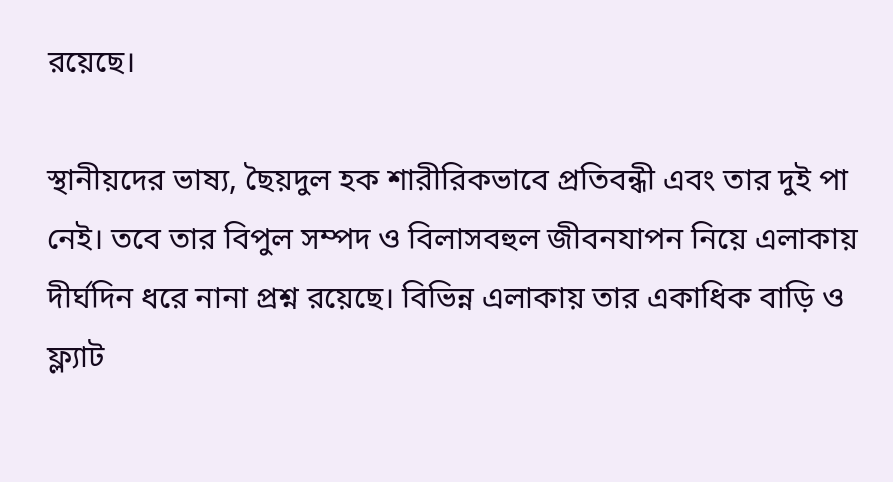রয়েছে।

স্থানীয়দের ভাষ্য, ছৈয়দুল হক শারীরিকভাবে প্রতিবন্ধী এবং তার দুই পা নেই। তবে তার বিপুল সম্পদ ও বিলাসবহুল জীবনযাপন নিয়ে এলাকায় দীর্ঘদিন ধরে নানা প্রশ্ন রয়েছে। বিভিন্ন এলাকায় তার একাধিক বাড়ি ও ফ্ল্যাট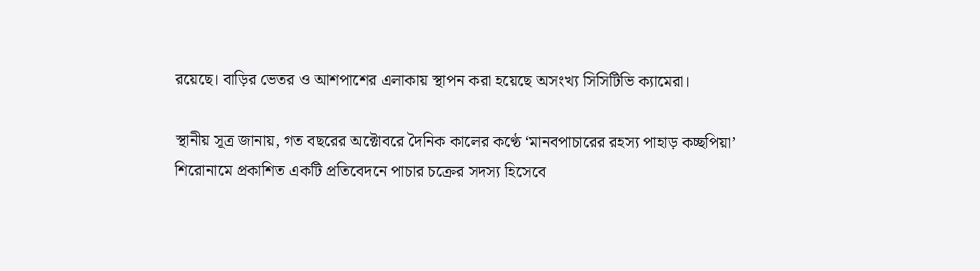রয়েছে। বাড়ির ভেতর ও আশপাশের এলাকায় স্থাপন করা হয়েছে অসংখ্য সিসিটিভি ক্যামেরা।

স্থানীয় সূত্র জানায়, গত বছরের অক্টোবরে দৈনিক কালের কণ্ঠে ‘মানবপাচারের রহস্য পাহাড় কচ্ছপিয়া’ শিরোনামে প্রকাশিত একটি প্রতিবেদনে পাচার চক্রের সদস্য হিসেবে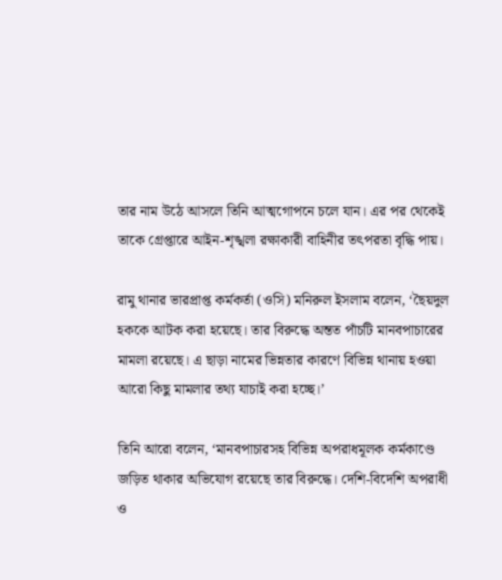তার নাম উঠে আসলে তিনি আত্মগোপনে চলে যান। এর পর থেকেই তাকে গ্রেপ্তারে আইন-শৃঙ্খলা রক্ষাকারী বাহিনীর তৎপরতা বৃদ্ধি পায়।

রামু থানার ভারপ্রাপ্ত কর্মকর্তা (ওসি) মনিরুল ইসলাম বলেন, ‘ছৈয়দুল হককে আটক করা হয়েছে। তার বিরুদ্ধে অন্তত পাঁচটি মানবপাচারের মামলা রয়েছে। এ ছাড়া নামের ভিন্নতার কারণে বিভিন্ন থানায় হওয়া আরো কিছু মামলার তথ্য যাচাই করা হচ্ছে।’

তিনি আরো বলেন, ‘মানবপাচারসহ বিভিন্ন অপরাধমূলক কর্মকাণ্ডে জড়িত থাকার অভিযোগ রয়েছে তার বিরুদ্ধে। দেশি-বিদেশি অপরাধী ও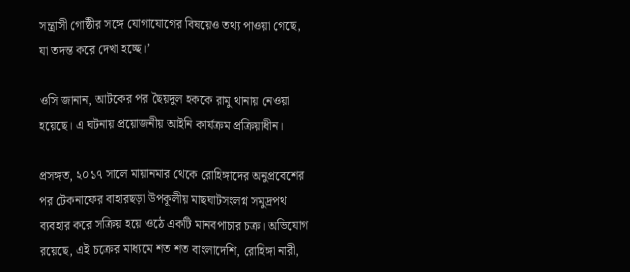সন্ত্রাসী গোষ্ঠীর সঙ্গে যোগাযোগের বিষয়েও তথ্য পাওয়া গেছে, যা তদন্ত করে দেখা হচ্ছে।’

ওসি জানান, আটকের পর ছৈয়দুল হককে রামু থানায় নেওয়া হয়েছে। এ ঘটনায় প্রয়োজনীয় আইনি কার্যক্রম প্রক্রিয়াধীন।

প্রসঙ্গত, ২০১৭ সালে মায়ানমার থেকে রোহিঙ্গাদের অনুপ্রবেশের পর টেকনাফের বাহারছড়া উপকূলীয় মাছঘাটসংলগ্ন সমুদ্রপথ ব্যবহার করে সক্রিয় হয়ে ওঠে একটি মানবপাচার চক্র। অভিযোগ রয়েছে, এই চক্রের মাধ্যমে শত শত বাংলাদেশি, রোহিঙ্গা নারী,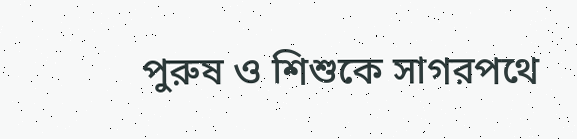পুরুষ ও শিশুকে সাগরপথে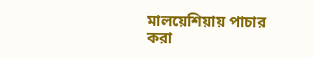মালয়েশিয়ায় পাচার করা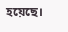হয়েছে।